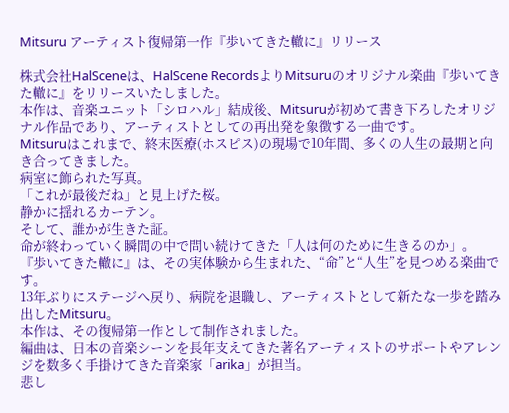Mitsuru アーティスト復帰第一作『歩いてきた轍に』リリース

株式会社HalSceneは、HalScene RecordsよりMitsuruのオリジナル楽曲『歩いてきた轍に』をリリースいたしました。
本作は、音楽ユニット「シロハル」結成後、Mitsuruが初めて書き下ろしたオリジナル作品であり、アーティストとしての再出発を象徴する一曲です。
Mitsuruはこれまで、終末医療(ホスピス)の現場で10年間、多くの人生の最期と向き合ってきました。
病室に飾られた写真。
「これが最後だね」と見上げた桜。
静かに揺れるカーテン。
そして、誰かが生きた証。
命が終わっていく瞬間の中で問い続けてきた「人は何のために生きるのか」。
『歩いてきた轍に』は、その実体験から生まれた、“命”と“人生”を見つめる楽曲です。
13年ぶりにステージへ戻り、病院を退職し、アーティストとして新たな一歩を踏み出したMitsuru。
本作は、その復帰第一作として制作されました。
編曲は、日本の音楽シーンを長年支えてきた著名アーティストのサポートやアレンジを数多く手掛けてきた音楽家「arika」が担当。
悲し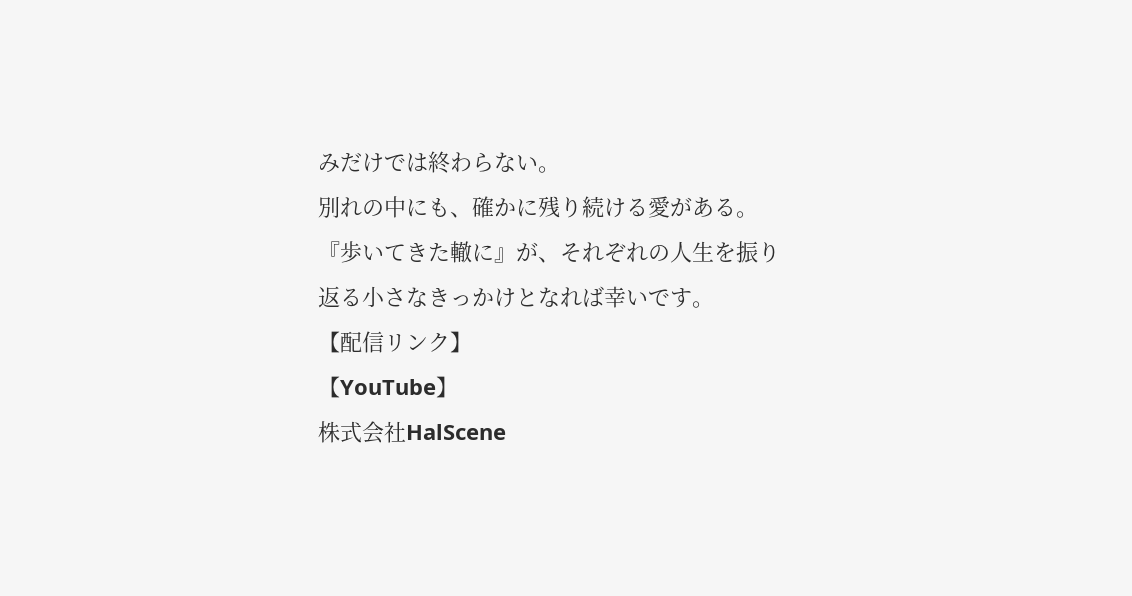みだけでは終わらない。
別れの中にも、確かに残り続ける愛がある。
『歩いてきた轍に』が、それぞれの人生を振り返る小さなきっかけとなれば幸いです。
【配信リンク】
【YouTube】
株式会社HalScene